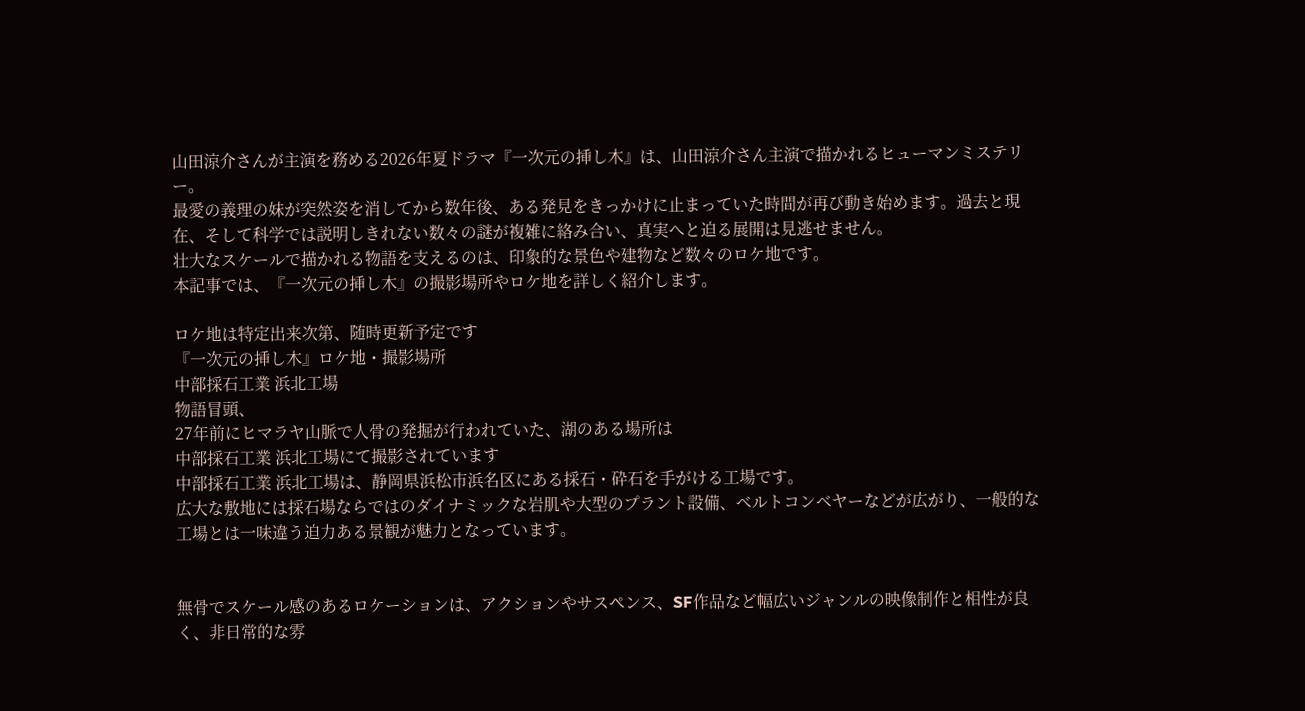山田涼介さんが主演を務める2026年夏ドラマ『一次元の挿し木』は、山田涼介さん主演で描かれるヒューマンミステリー。
最愛の義理の妹が突然姿を消してから数年後、ある発見をきっかけに止まっていた時間が再び動き始めます。過去と現在、そして科学では説明しきれない数々の謎が複雑に絡み合い、真実へと迫る展開は見逃せません。
壮大なスケールで描かれる物語を支えるのは、印象的な景色や建物など数々のロケ地です。
本記事では、『一次元の挿し木』の撮影場所やロケ地を詳しく紹介します。

ロケ地は特定出来次第、随時更新予定です
『一次元の挿し木』ロケ地・撮影場所
中部採石工業 浜北工場
物語冒頭、
27年前にヒマラヤ山脈で人骨の発掘が行われていた、湖のある場所は
中部採石工業 浜北工場にて撮影されています
中部採石工業 浜北工場は、静岡県浜松市浜名区にある採石・砕石を手がける工場です。
広大な敷地には採石場ならではのダイナミックな岩肌や大型のプラント設備、ベルトコンベヤーなどが広がり、一般的な工場とは一味違う迫力ある景観が魅力となっています。


無骨でスケール感のあるロケーションは、アクションやサスペンス、SF作品など幅広いジャンルの映像制作と相性が良く、非日常的な雰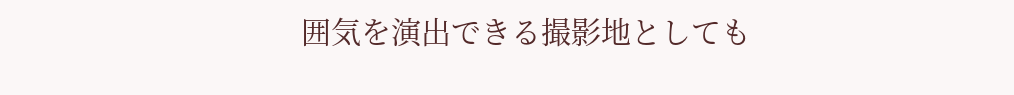囲気を演出できる撮影地としても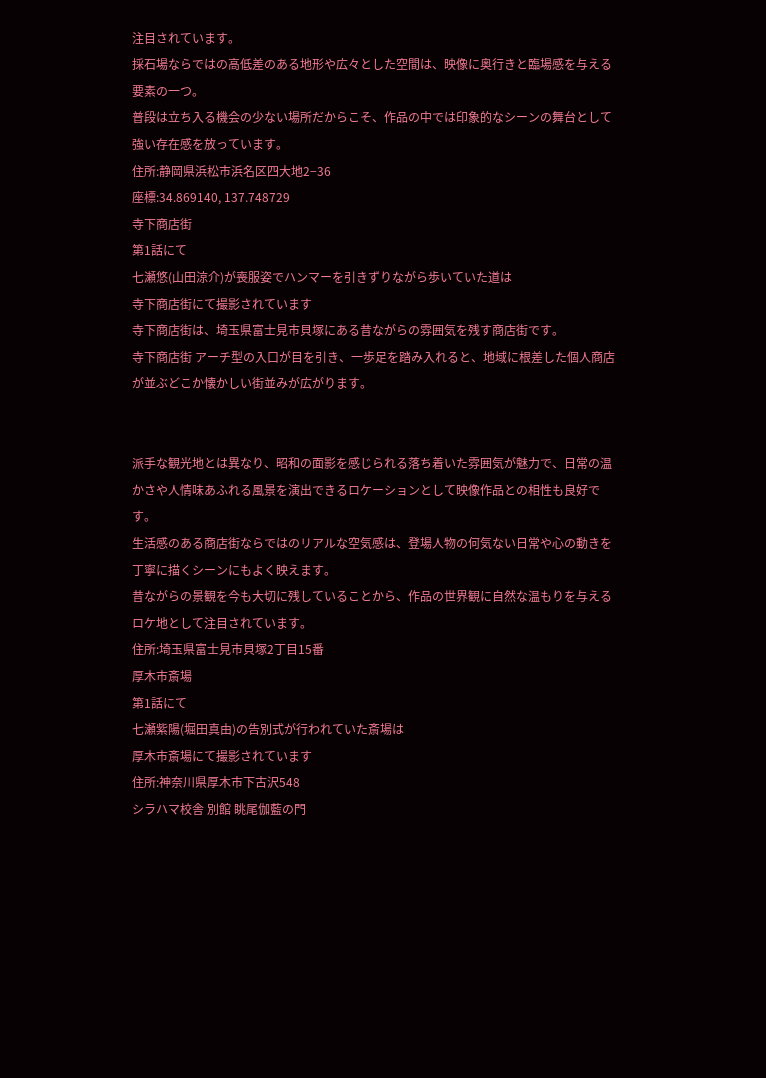注目されています。
採石場ならではの高低差のある地形や広々とした空間は、映像に奥行きと臨場感を与える要素の一つ。
普段は立ち入る機会の少ない場所だからこそ、作品の中では印象的なシーンの舞台として強い存在感を放っています。
住所:静岡県浜松市浜名区四大地2−36
座標:34.869140, 137.748729
寺下商店街
第1話にて
七瀬悠(山田涼介)が喪服姿でハンマーを引きずりながら歩いていた道は
寺下商店街にて撮影されています
寺下商店街は、埼玉県富士見市貝塚にある昔ながらの雰囲気を残す商店街です。
寺下商店街 アーチ型の入口が目を引き、一歩足を踏み入れると、地域に根差した個人商店が並ぶどこか懐かしい街並みが広がります。


派手な観光地とは異なり、昭和の面影を感じられる落ち着いた雰囲気が魅力で、日常の温かさや人情味あふれる風景を演出できるロケーションとして映像作品との相性も良好です。
生活感のある商店街ならではのリアルな空気感は、登場人物の何気ない日常や心の動きを丁寧に描くシーンにもよく映えます。
昔ながらの景観を今も大切に残していることから、作品の世界観に自然な温もりを与えるロケ地として注目されています。
住所:埼玉県富士見市貝塚2丁目15番
厚木市斎場
第1話にて
七瀬紫陽(堀田真由)の告別式が行われていた斎場は
厚木市斎場にて撮影されています
住所:神奈川県厚木市下古沢548
シラハマ校舎 別館 眺尾伽藍の門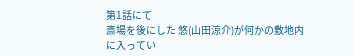第1話にて
斎場を後にした 悠(山田涼介)が何かの敷地内に入ってい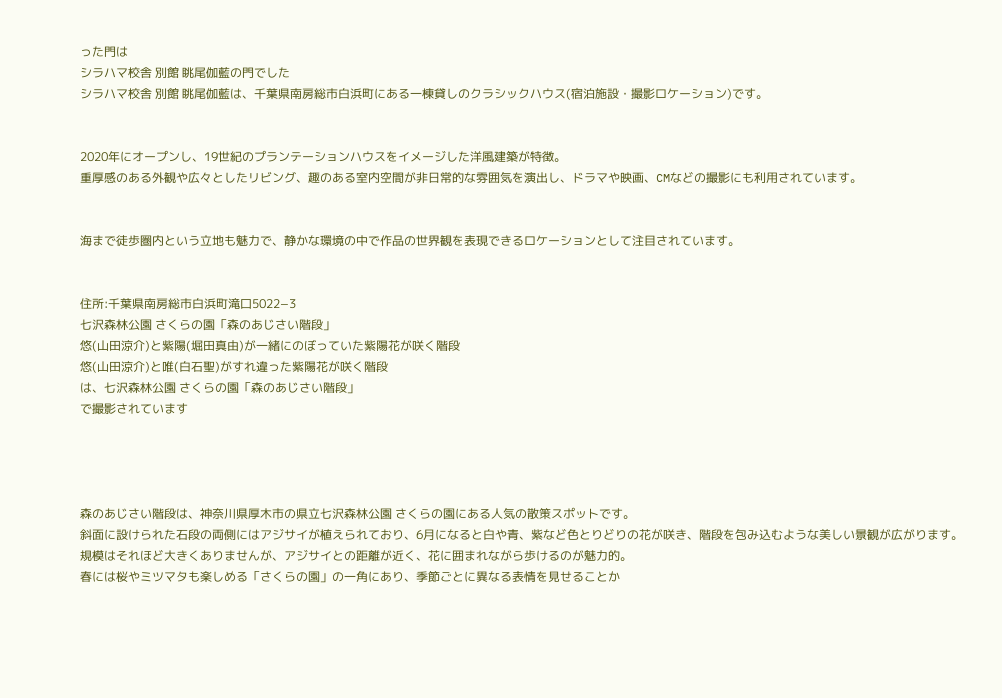った門は
シラハマ校舎 別館 眺尾伽藍の門でした
シラハマ校舎 別館 眺尾伽藍は、千葉県南房総市白浜町にある一棟貸しのクラシックハウス(宿泊施設・撮影ロケーション)です。


2020年にオープンし、19世紀のプランテーションハウスをイメージした洋風建築が特徴。
重厚感のある外観や広々としたリビング、趣のある室内空間が非日常的な雰囲気を演出し、ドラマや映画、CMなどの撮影にも利用されています。


海まで徒歩圏内という立地も魅力で、静かな環境の中で作品の世界観を表現できるロケーションとして注目されています。


住所:千葉県南房総市白浜町滝口5022−3
七沢森林公園 さくらの園「森のあじさい階段」
悠(山田涼介)と紫陽(堀田真由)が一緒にのぼっていた紫陽花が咲く階段
悠(山田涼介)と唯(白石聖)がすれ違った紫陽花が咲く階段
は、七沢森林公園 さくらの園「森のあじさい階段」
で撮影されています




森のあじさい階段は、神奈川県厚木市の県立七沢森林公園 さくらの園にある人気の散策スポットです。
斜面に設けられた石段の両側にはアジサイが植えられており、6月になると白や青、紫など色とりどりの花が咲き、階段を包み込むような美しい景観が広がります。
規模はそれほど大きくありませんが、アジサイとの距離が近く、花に囲まれながら歩けるのが魅力的。
春には桜やミツマタも楽しめる「さくらの園」の一角にあり、季節ごとに異なる表情を見せることか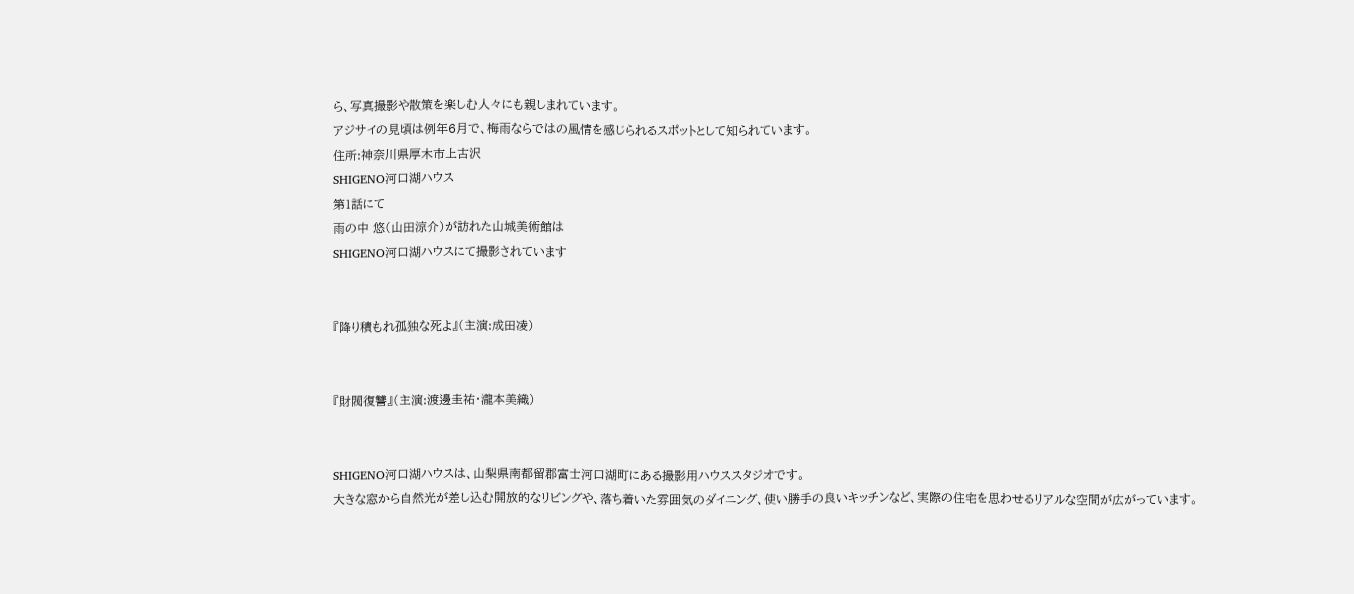ら、写真撮影や散策を楽しむ人々にも親しまれています。
アジサイの見頃は例年6月で、梅雨ならではの風情を感じられるスポットとして知られています。
住所:神奈川県厚木市上古沢
SHIGENO河口湖ハウス
第1話にて
雨の中 悠(山田涼介)が訪れた山城美術館は
SHIGENO河口湖ハウスにて撮影されています


『降り積もれ孤独な死よ』(主演:成田凌)


『財閥復讐』(主演:渡邊圭祐・瀧本美織)


SHIGENO河口湖ハウスは、山梨県南都留郡富士河口湖町にある撮影用ハウススタジオです。
大きな窓から自然光が差し込む開放的なリビングや、落ち着いた雰囲気のダイニング、使い勝手の良いキッチンなど、実際の住宅を思わせるリアルな空間が広がっています。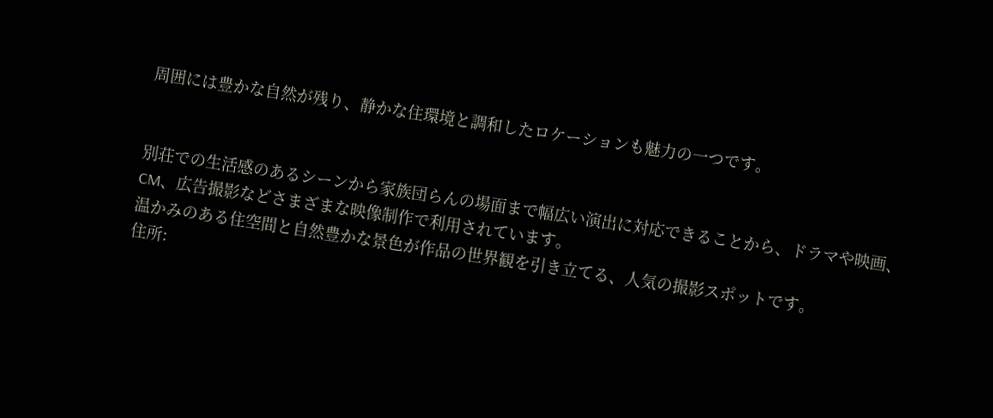周囲には豊かな自然が残り、静かな住環境と調和したロケーションも魅力の一つです。


別荘での生活感のあるシーンから家族団らんの場面まで幅広い演出に対応できることから、ドラマや映画、CM、広告撮影などさまざまな映像制作で利用されています。
温かみのある住空間と自然豊かな景色が作品の世界観を引き立てる、人気の撮影スポットです。
住所: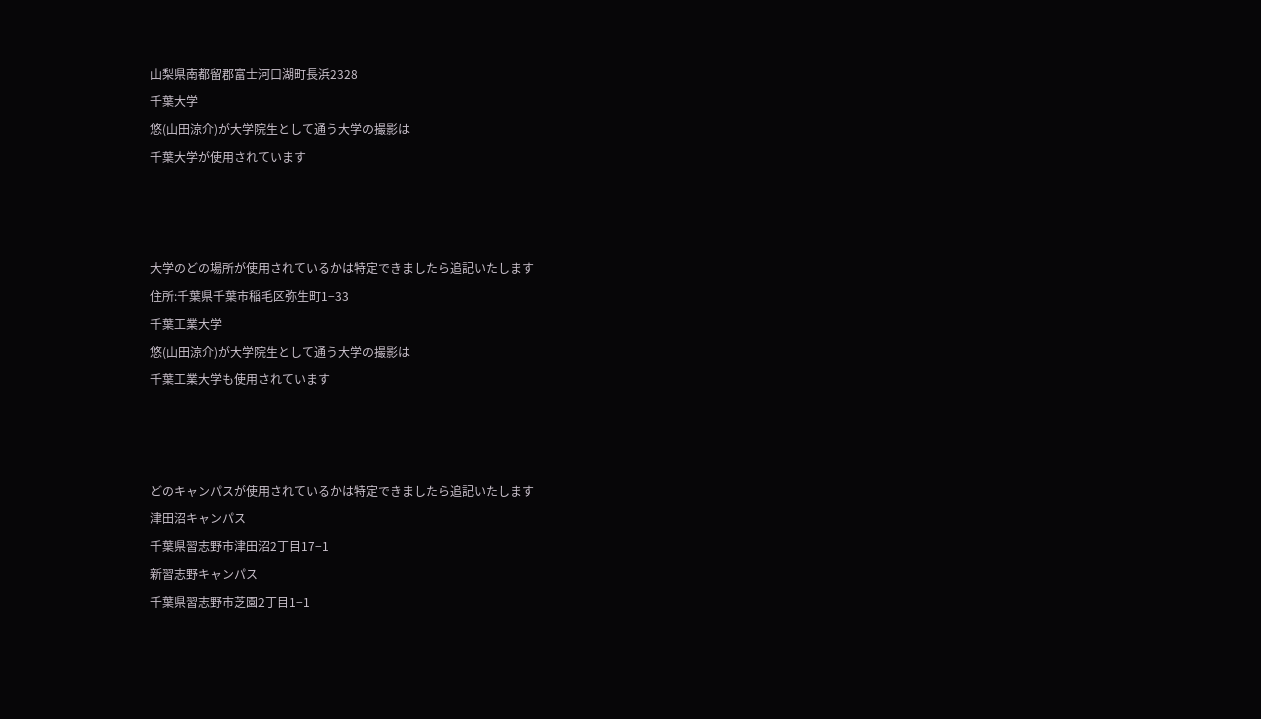山梨県南都留郡富士河口湖町長浜2328
千葉大学
悠(山田涼介)が大学院生として通う大学の撮影は
千葉大学が使用されています



大学のどの場所が使用されているかは特定できましたら追記いたします
住所:千葉県千葉市稲毛区弥生町1−33
千葉工業大学
悠(山田涼介)が大学院生として通う大学の撮影は
千葉工業大学も使用されています



どのキャンパスが使用されているかは特定できましたら追記いたします
津田沼キャンパス
千葉県習志野市津田沼2丁目17−1
新習志野キャンパス
千葉県習志野市芝園2丁目1−1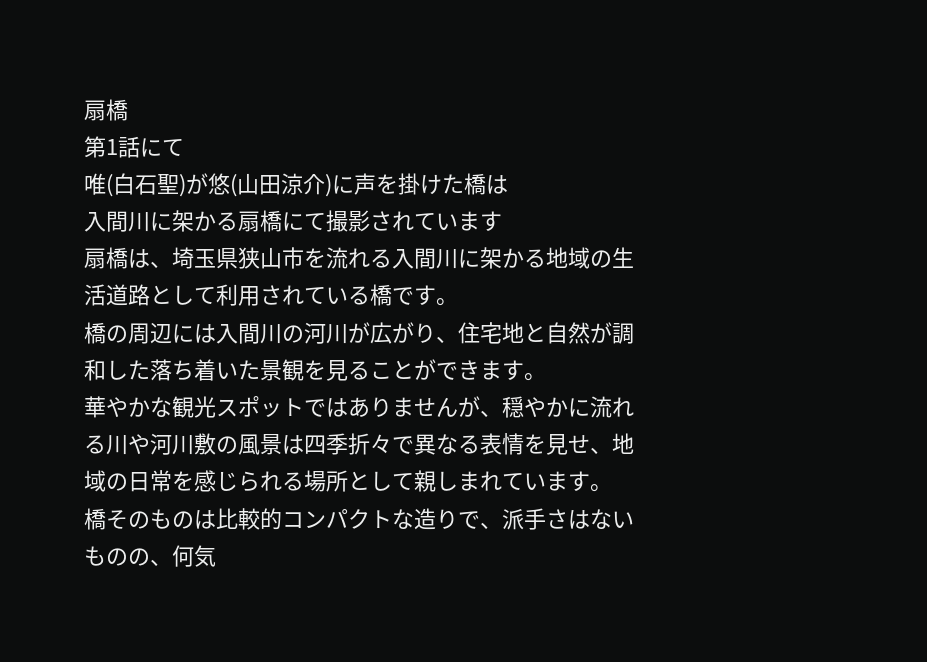扇橋
第1話にて
唯(白石聖)が悠(山田涼介)に声を掛けた橋は
入間川に架かる扇橋にて撮影されています
扇橋は、埼玉県狭山市を流れる入間川に架かる地域の生活道路として利用されている橋です。
橋の周辺には入間川の河川が広がり、住宅地と自然が調和した落ち着いた景観を見ることができます。
華やかな観光スポットではありませんが、穏やかに流れる川や河川敷の風景は四季折々で異なる表情を見せ、地域の日常を感じられる場所として親しまれています。
橋そのものは比較的コンパクトな造りで、派手さはないものの、何気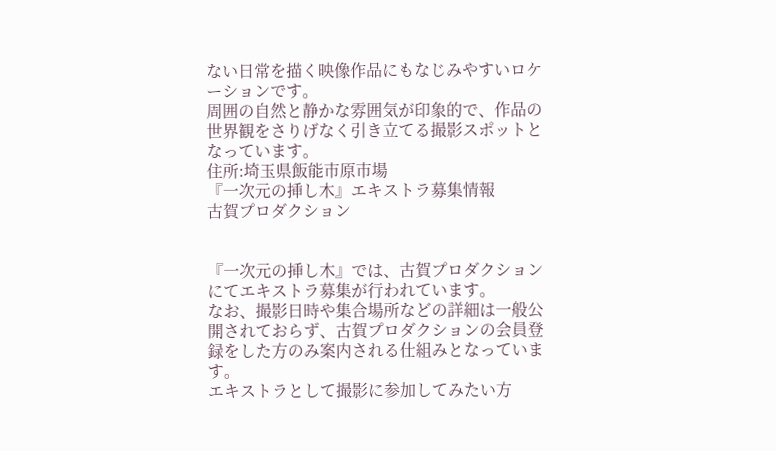ない日常を描く映像作品にもなじみやすいロケーションです。
周囲の自然と静かな雰囲気が印象的で、作品の世界観をさりげなく引き立てる撮影スポットとなっています。
住所:埼玉県飯能市原市場
『一次元の挿し木』エキストラ募集情報
古賀プロダクション


『一次元の挿し木』では、古賀プロダクションにてエキストラ募集が行われています。
なお、撮影日時や集合場所などの詳細は一般公開されておらず、古賀プロダクションの会員登録をした方のみ案内される仕組みとなっています。
エキストラとして撮影に参加してみたい方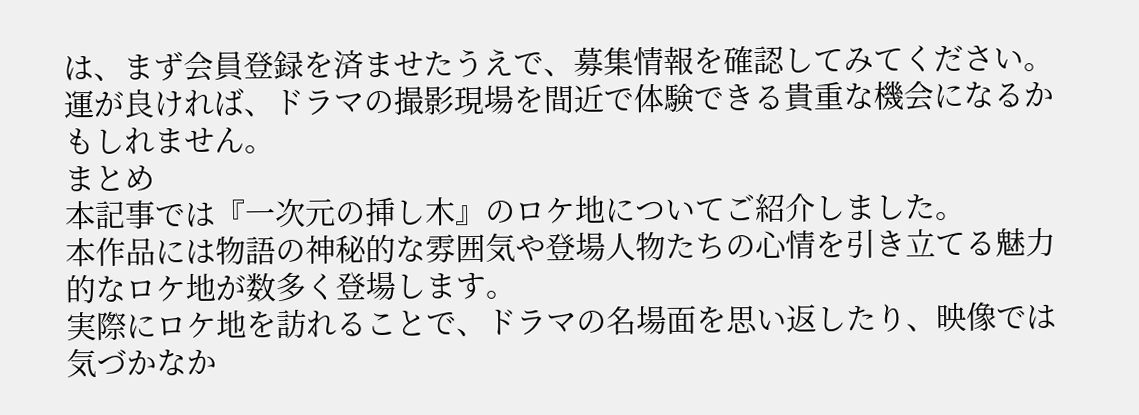は、まず会員登録を済ませたうえで、募集情報を確認してみてください。
運が良ければ、ドラマの撮影現場を間近で体験できる貴重な機会になるかもしれません。
まとめ
本記事では『一次元の挿し木』のロケ地についてご紹介しました。
本作品には物語の神秘的な雰囲気や登場人物たちの心情を引き立てる魅力的なロケ地が数多く登場します。
実際にロケ地を訪れることで、ドラマの名場面を思い返したり、映像では気づかなか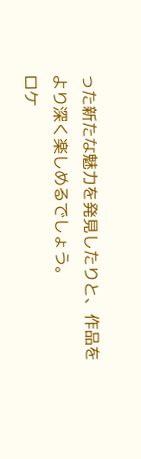った新たな魅力を発見したりと、作品をより深く楽しめるでしょう。
ロケ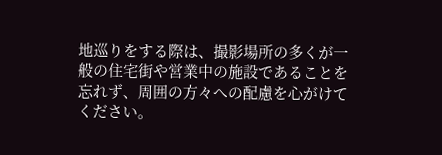地巡りをする際は、撮影場所の多くが一般の住宅街や営業中の施設であることを忘れず、周囲の方々への配慮を心がけてください。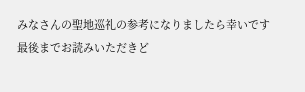みなさんの聖地巡礼の参考になりましたら幸いです
最後までお読みいただきど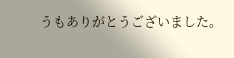うもありがとうございました。